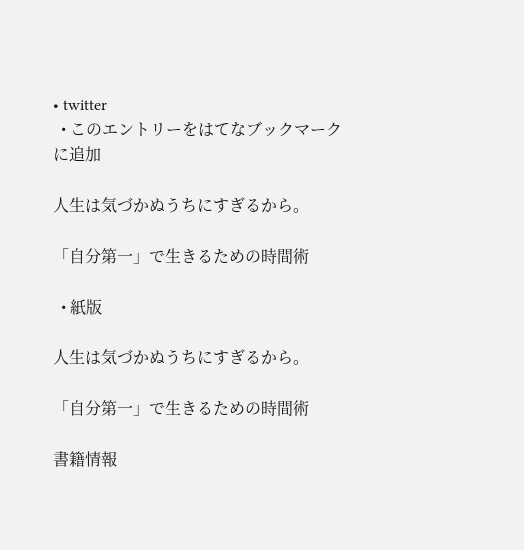• twitter
  • このエントリーをはてなブックマークに追加

人生は気づかぬうちにすぎるから。

「自分第一」で生きるための時間術

  • 紙版

人生は気づかぬうちにすぎるから。

「自分第一」で生きるための時間術

書籍情報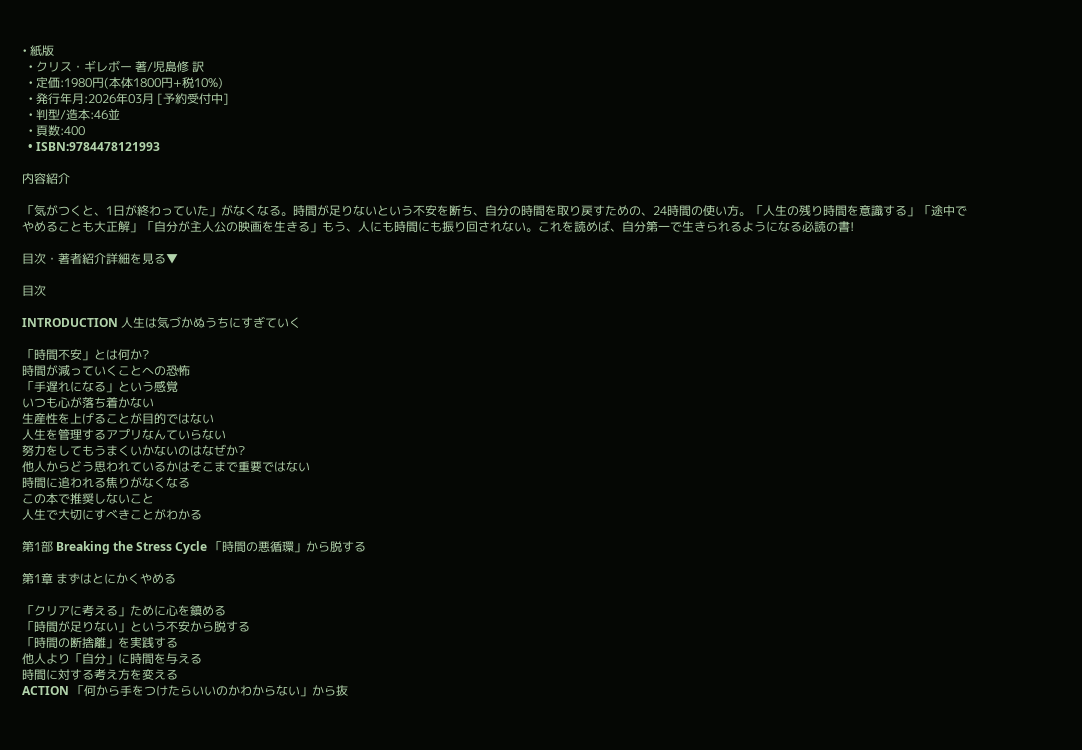• 紙版
  • クリス・ギレボー 著/児島修 訳
  • 定価:1980円(本体1800円+税10%)
  • 発行年月:2026年03月 [予約受付中]
  • 判型/造本:46並
  • 頁数:400
  • ISBN:9784478121993

内容紹介

「気がつくと、1日が終わっていた」がなくなる。時間が足りないという不安を断ち、自分の時間を取り戻すための、24時間の使い方。「人生の残り時間を意識する」「途中でやめることも大正解」「自分が主人公の映画を生きる」もう、人にも時間にも振り回されない。これを読めば、自分第一で生きられるようになる必読の書!

目次・著者紹介詳細を見る▼

目次

INTRODUCTION 人生は気づかぬうちにすぎていく

「時間不安」とは何か?
時間が減っていくことへの恐怖
「手遅れになる」という感覚
いつも心が落ち着かない
生産性を上げることが目的ではない
人生を管理するアプリなんていらない
努力をしてもうまくいかないのはなぜか?
他人からどう思われているかはそこまで重要ではない
時間に追われる焦りがなくなる
この本で推奨しないこと
人生で大切にすべきことがわかる

第1部 Breaking the Stress Cycle 「時間の悪循環」から脱する

第1章 まずはとにかくやめる

「クリアに考える」ために心を鎮める
「時間が足りない」という不安から脱する
「時間の断捨離」を実践する
他人より「自分」に時間を与える
時間に対する考え方を変える
ACTION 「何から手をつけたらいいのかわからない」から抜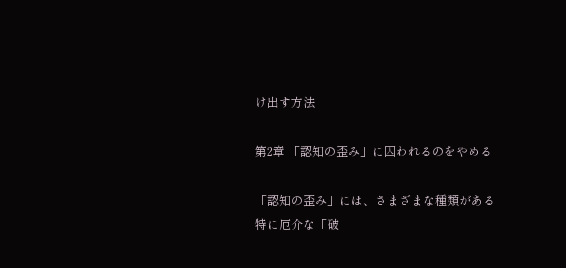け出す方法

第2章 「認知の歪み」に囚われるのをやめる

「認知の歪み」には、さまざまな種類がある
特に厄介な「破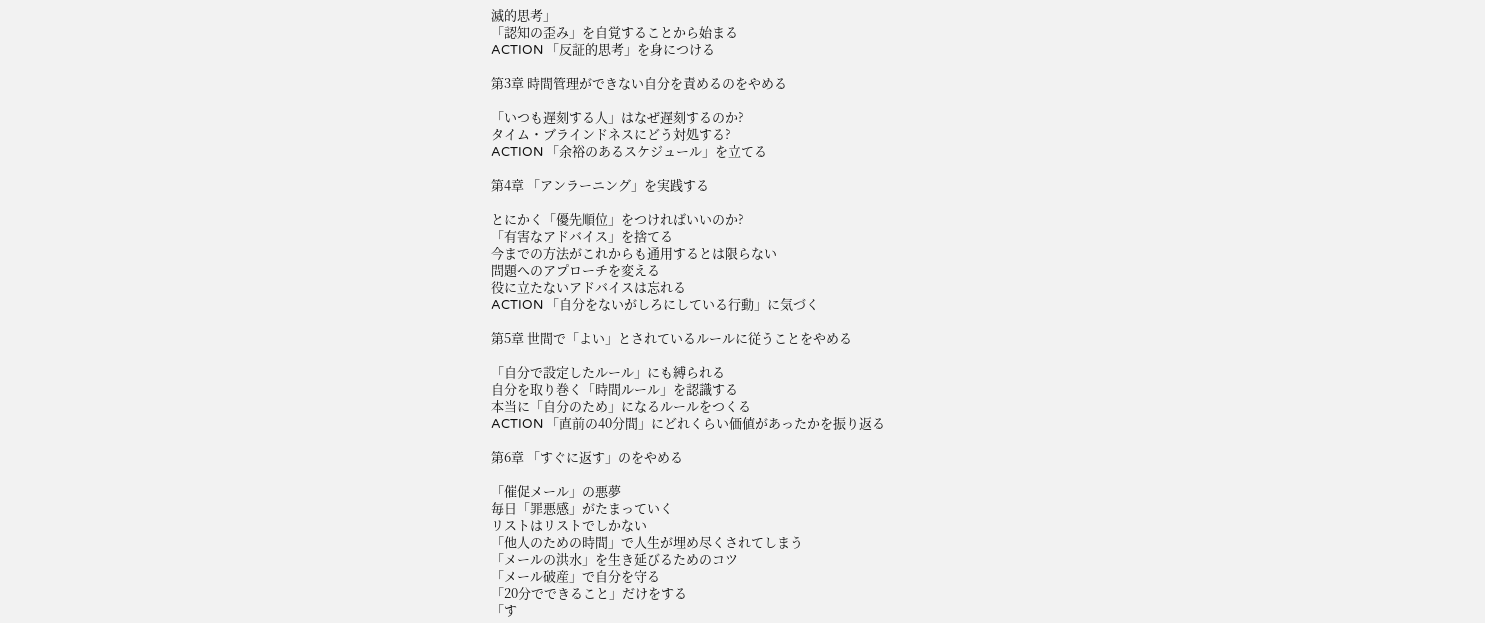滅的思考」
「認知の歪み」を自覚することから始まる
ACTION 「反証的思考」を身につける

第3章 時間管理ができない自分を責めるのをやめる

「いつも遅刻する人」はなぜ遅刻するのか?
タイム・ブラインドネスにどう対処する?
ACTION 「余裕のあるスケジュール」を立てる

第4章 「アンラーニング」を実践する

とにかく「優先順位」をつければいいのか?
「有害なアドバイス」を捨てる
今までの方法がこれからも通用するとは限らない
問題へのアプローチを変える
役に立たないアドバイスは忘れる
ACTION 「自分をないがしろにしている行動」に気づく

第5章 世間で「よい」とされているルールに従うことをやめる

「自分で設定したルール」にも縛られる
自分を取り巻く「時間ルール」を認識する
本当に「自分のため」になるルールをつくる
ACTION 「直前の40分間」にどれくらい価値があったかを振り返る

第6章 「すぐに返す」のをやめる

「催促メール」の悪夢
毎日「罪悪感」がたまっていく
リストはリストでしかない
「他人のための時間」で人生が埋め尽くされてしまう
「メールの洪水」を生き延びるためのコツ
「メール破産」で自分を守る
「20分でできること」だけをする
「す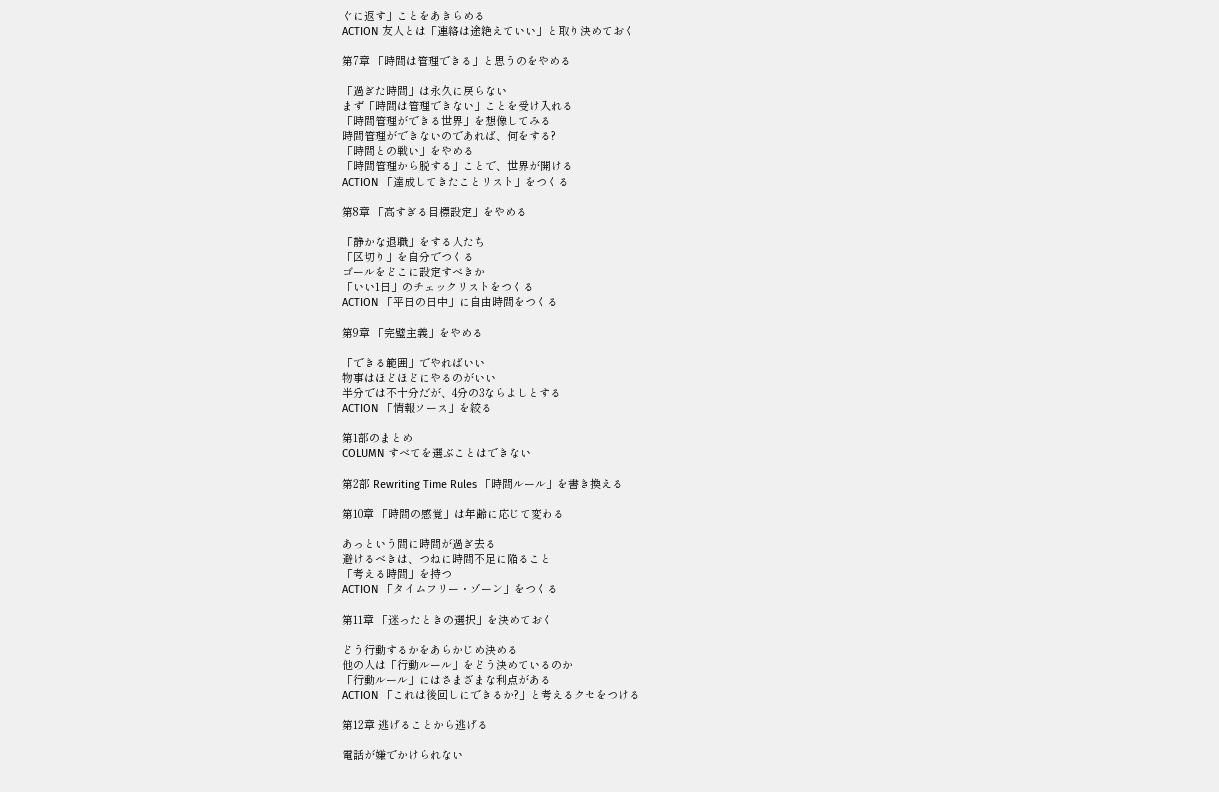ぐに返す」ことをあきらめる
ACTION 友人とは「連絡は途絶えていい」と取り決めておく

第7章 「時間は管理できる」と思うのをやめる

「過ぎた時間」は永久に戻らない
まず「時間は管理できない」ことを受け入れる
「時間管理ができる世界」を想像してみる
時間管理ができないのであれば、何をする?
「時間との戦い」をやめる
「時間管理から脱する」ことで、世界が開ける
ACTION 「達成してきたことリスト」をつくる

第8章 「高すぎる目標設定」をやめる

「静かな退職」をする人たち
「区切り」を自分でつくる
ゴールをどこに設定すべきか
「いい1日」のチェックリストをつくる
ACTION 「平日の日中」に自由時間をつくる

第9章 「完璧主義」をやめる

「できる範囲」でやればいい
物事はほどほどにやるのがいい
半分では不十分だが、4分の3ならよしとする
ACTION 「情報ソース」を絞る

第1部のまとめ
COLUMN すべてを選ぶことはできない

第2部 Rewriting Time Rules 「時間ルール」を書き換える

第10章 「時間の感覚」は年齢に応じて変わる

あっという間に時間が過ぎ去る
避けるべきは、つねに時間不足に陥ること
「考える時間」を持つ
ACTION 「タイムフリー・ゾーン」をつくる

第11章 「迷ったときの選択」を決めておく

どう行動するかをあらかじめ決める
他の人は「行動ルール」をどう決めているのか
「行動ルール」にはさまざまな利点がある
ACTION 「これは後回しにできるか?」と考えるクセをつける

第12章 逃げることから逃げる

電話が嫌でかけられない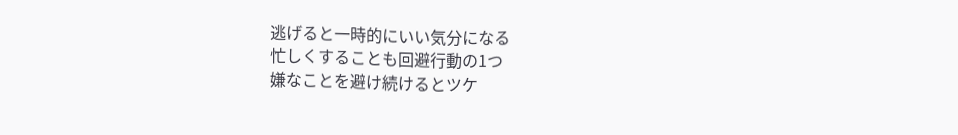逃げると一時的にいい気分になる
忙しくすることも回避行動の1つ
嫌なことを避け続けるとツケ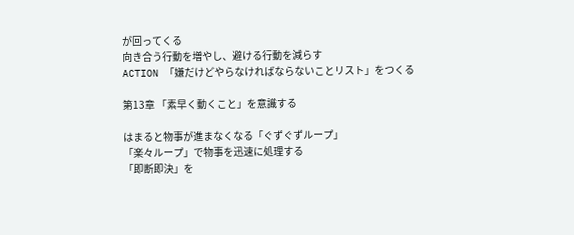が回ってくる
向き合う行動を増やし、避ける行動を減らす
ACTION 「嫌だけどやらなければならないことリスト」をつくる

第13章 「素早く動くこと」を意識する

はまると物事が進まなくなる「ぐずぐずループ」
「楽々ループ」で物事を迅速に処理する
「即断即決」を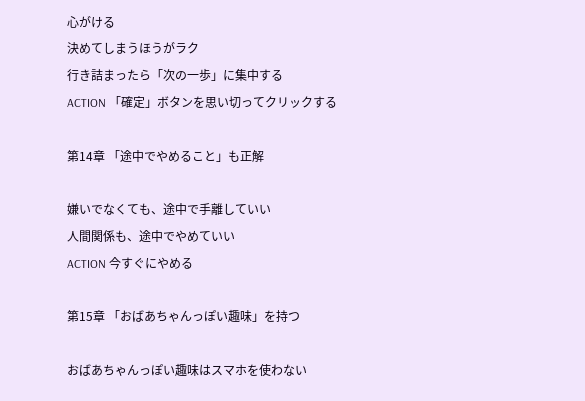心がける
決めてしまうほうがラク
行き詰まったら「次の一歩」に集中する
ACTION 「確定」ボタンを思い切ってクリックする

第14章 「途中でやめること」も正解

嫌いでなくても、途中で手離していい
人間関係も、途中でやめていい
ACTION 今すぐにやめる

第15章 「おばあちゃんっぽい趣味」を持つ

おばあちゃんっぽい趣味はスマホを使わない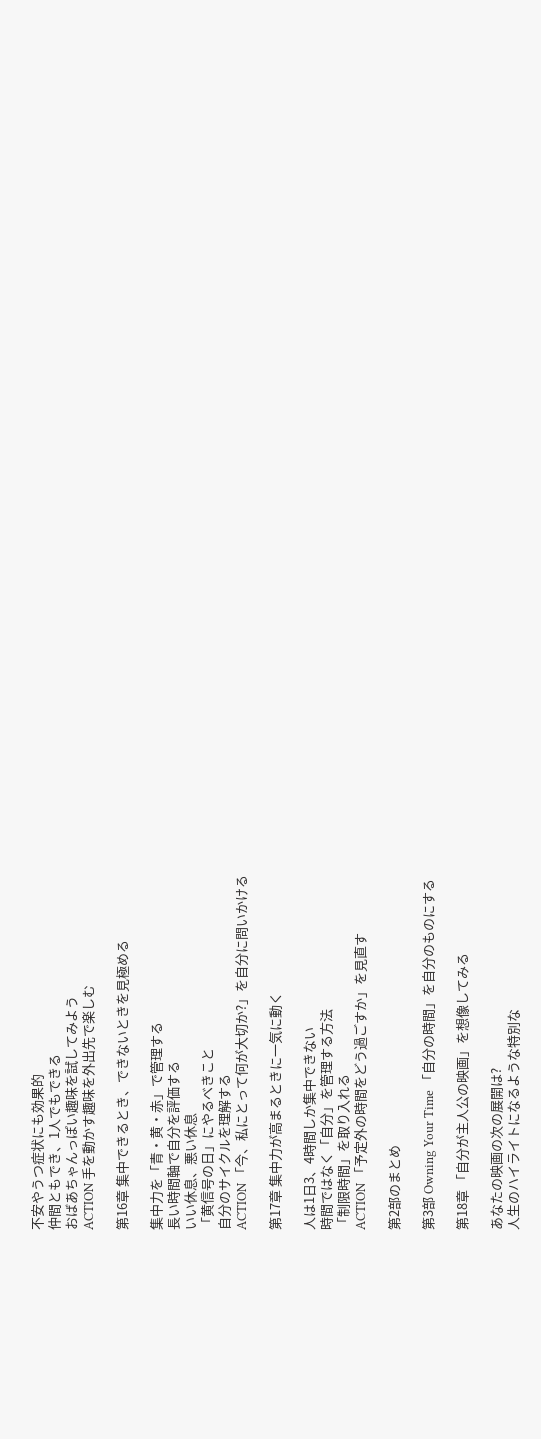不安やうつ症状にも効果的
仲間ともでき、1人でもできる
おばあちゃんっぽい趣味を試してみよう
ACTION 手を動かす趣味を外出先で楽しむ

第16章 集中できるとき、できないときを見極める

集中力を「青・黄・赤」で管理する
長い時間軸で自分を評価する
いい休息、悪い休息
「黄信号の日」にやるべきこと
自分のサイクルを理解する
ACTION 「今、私にとって何が大切か?」を自分に問いかける

第17章 集中力が高まるときに一気に動く

人は1日3、4時間しか集中できない
時間ではなく「自分」を管理する方法
「制限時間」を取り入れる
ACTION 「予定外の時間をどう過ごすか」を見直す

第2部のまとめ

第3部 Owning Your Time 「自分の時間」を自分のものにする

第18章 「自分が主人公の映画」を想像してみる

あなたの映画の次の展開は?
人生のハイライトになるような特別な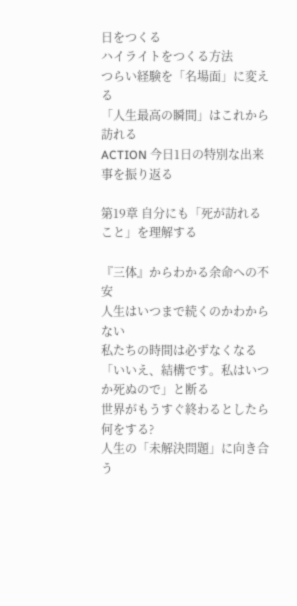日をつくる
ハイライトをつくる方法
つらい経験を「名場面」に変える
「人生最高の瞬間」はこれから訪れる
ACTION 今日1日の特別な出来事を振り返る

第19章 自分にも「死が訪れること」を理解する

『三体』からわかる余命への不安
人生はいつまで続くのかわからない
私たちの時間は必ずなくなる
「いいえ、結構です。私はいつか死ぬので」と断る
世界がもうすぐ終わるとしたら何をする?
人生の「未解決問題」に向き合う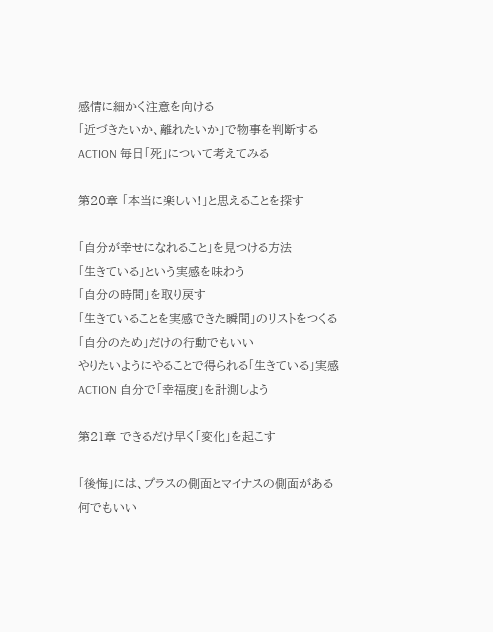感情に細かく注意を向ける
「近づきたいか、離れたいか」で物事を判断する
ACTION 毎日「死」について考えてみる

第20章 「本当に楽しい!」と思えることを探す

「自分が幸せになれること」を見つける方法
「生きている」という実感を味わう
「自分の時間」を取り戻す
「生きていることを実感できた瞬間」のリストをつくる
「自分のため」だけの行動でもいい
やりたいようにやることで得られる「生きている」実感
ACTION 自分で「幸福度」を計測しよう

第21章 できるだけ早く「変化」を起こす

「後悔」には、プラスの側面とマイナスの側面がある
何でもいい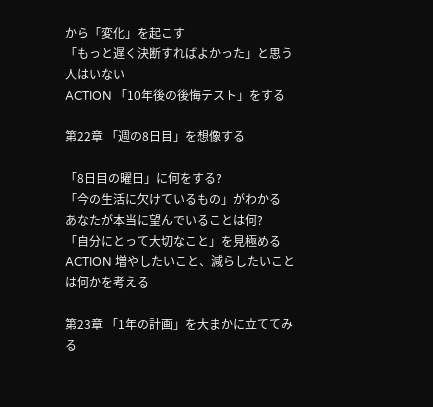から「変化」を起こす
「もっと遅く決断すればよかった」と思う人はいない
ACTION 「10年後の後悔テスト」をする

第22章 「週の8日目」を想像する

「8日目の曜日」に何をする?
「今の生活に欠けているもの」がわかる
あなたが本当に望んでいることは何?
「自分にとって大切なこと」を見極める
ACTION 増やしたいこと、減らしたいことは何かを考える

第23章 「1年の計画」を大まかに立ててみる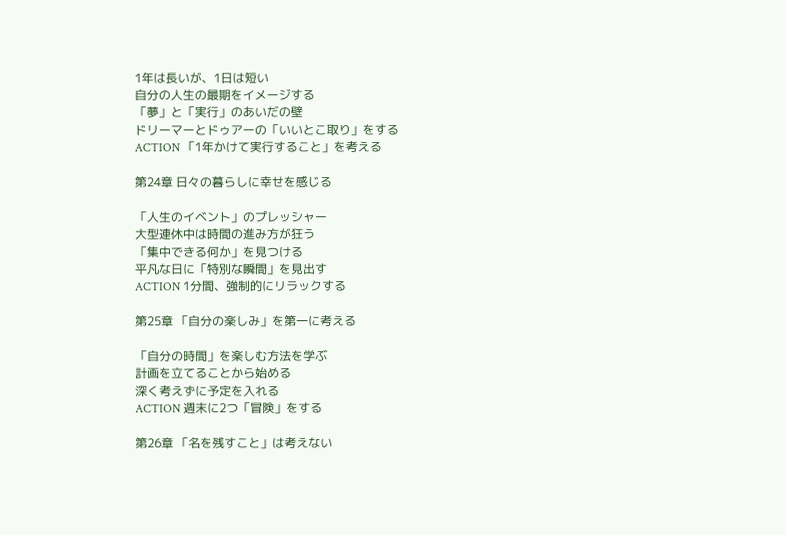1年は長いが、1日は短い
自分の人生の最期をイメージする
「夢」と「実行」のあいだの壁
ドリーマーとドゥアーの「いいとこ取り」をする
ACTION 「1年かけて実行すること」を考える

第24章 日々の暮らしに幸せを感じる

「人生のイベント」のプレッシャー
大型連休中は時間の進み方が狂う
「集中できる何か」を見つける
平凡な日に「特別な瞬間」を見出す
ACTION 1分間、強制的にリラックする

第25章 「自分の楽しみ」を第一に考える

「自分の時間」を楽しむ方法を学ぶ
計画を立てることから始める
深く考えずに予定を入れる
ACTION 週末に2つ「冒険」をする

第26章 「名を残すこと」は考えない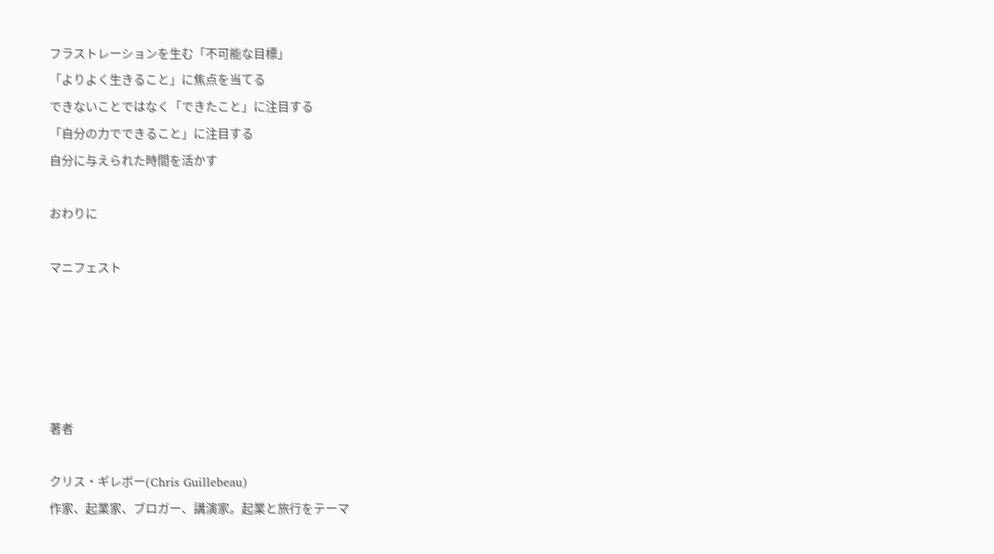フラストレーションを生む「不可能な目標」
「よりよく生きること」に焦点を当てる
できないことではなく「できたこと」に注目する
「自分の力でできること」に注目する
自分に与えられた時間を活かす

おわりに

マニフェスト





著者

クリス・ギレボー(Chris Guillebeau)
作家、起業家、ブロガー、講演家。起業と旅行をテーマ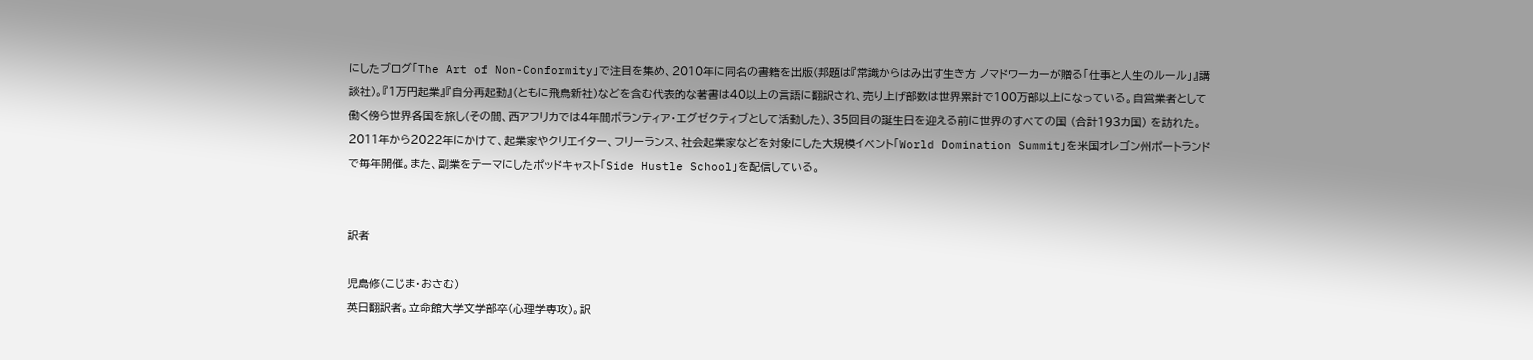にしたブログ「The Art of Non-Conformity」で注目を集め、2010年に同名の書籍を出版(邦題は『常識からはみ出す生き方 ノマドワーカーが贈る「仕事と人生のルール」』講談社)。『1万円起業』『自分再起動』(ともに飛鳥新社)などを含む代表的な著書は40以上の言語に翻訳され、売り上げ部数は世界累計で100万部以上になっている。自営業者として働く傍ら世界各国を旅し(その間、西アフリカでは4年間ボランティア・エグゼクティブとして活動した)、35回目の誕生日を迎える前に世界のすべての国 (合計193カ国) を訪れた。2011年から2022年にかけて、起業家やクリエイター、フリーランス、社会起業家などを対象にした大規模イベント「World Domination Summit」を米国オレゴン州ポートランドで毎年開催。また、副業をテーマにしたポッドキャスト「Side Hustle School」を配信している。


訳者

児島修(こじま・おさむ)
英日翻訳者。立命館大学文学部卒(心理学専攻)。訳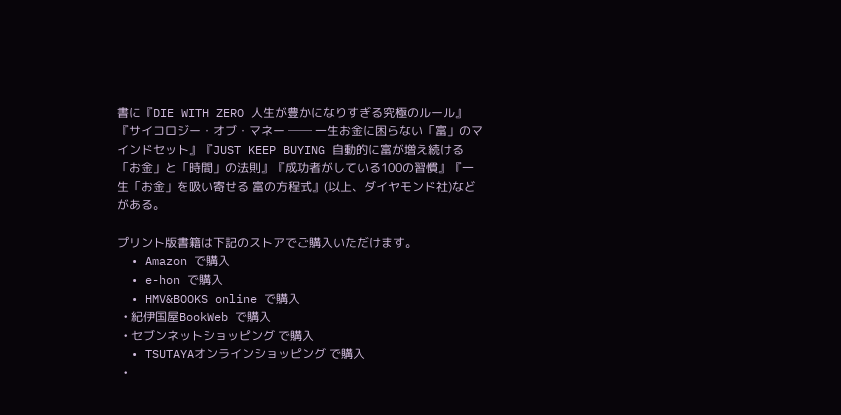書に『DIE WITH ZERO 人生が豊かになりすぎる究極のルール』『サイコロジー・オブ・マネー ── 一生お金に困らない「富」のマインドセット』『JUST KEEP BUYING 自動的に富が増え続ける「お金」と「時間」の法則』『成功者がしている100の習慣』『一生「お金」を吸い寄せる 富の方程式』(以上、ダイヤモンド社)などがある。

プリント版書籍は下記のストアでご購入いただけます。
  • Amazon で購入
  • e-hon で購入
  • HMV&BOOKS online で購入
  • 紀伊国屋BookWeb で購入
  • セブンネットショッピング で購入
  • TSUTAYAオンラインショッピング で購入
  •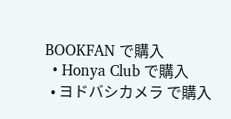BOOKFAN で購入
  • Honya Club で購入
  • ヨドバシカメラ で購入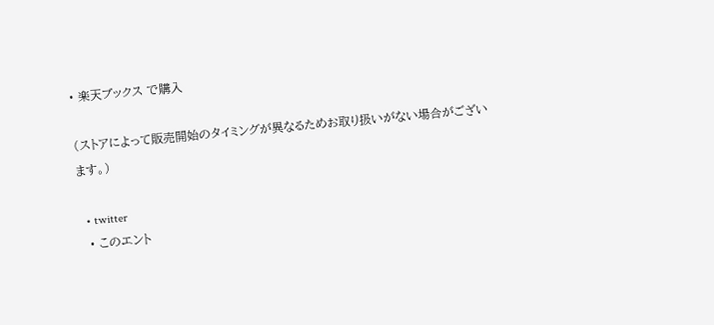• 楽天ブックス で購入

(ストアによって販売開始のタイミングが異なるためお取り扱いがない場合がございます。)

  • twitter
  • このエント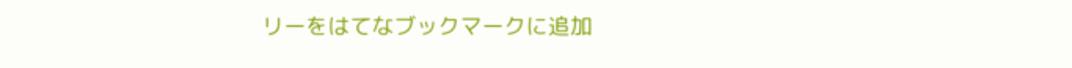リーをはてなブックマークに追加